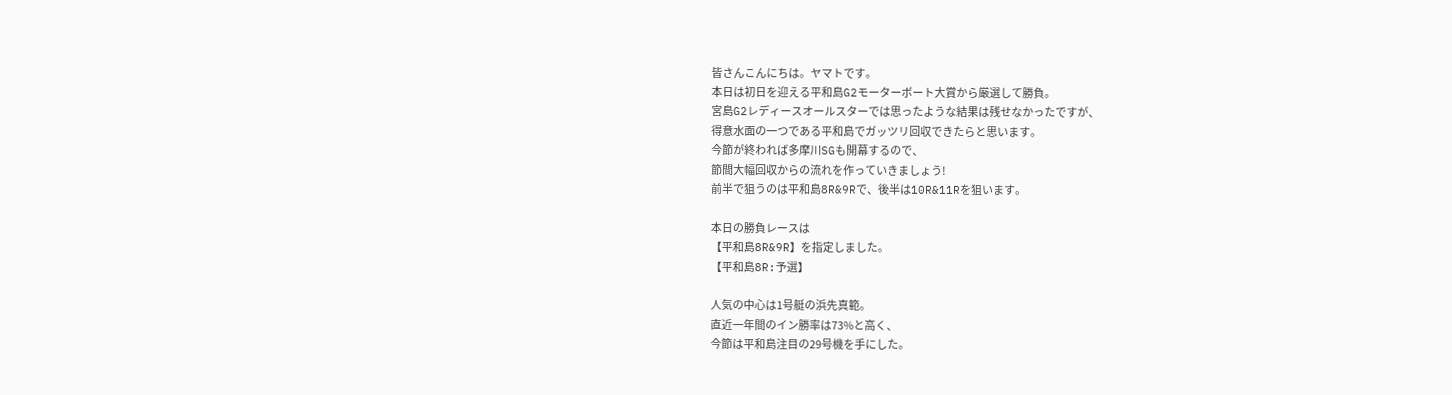皆さんこんにちは。ヤマトです。
本日は初日を迎える平和島G2モーターボート大賞から厳選して勝負。
宮島G2レディースオールスターでは思ったような結果は残せなかったですが、
得意水面の一つである平和島でガッツリ回収できたらと思います。
今節が終われば多摩川SGも開幕するので、
節間大幅回収からの流れを作っていきましょう!
前半で狙うのは平和島8R&9Rで、後半は10R&11Rを狙います。

本日の勝負レースは
【平和島8R&9R】を指定しました。
【平和島8R:予選】

人気の中心は1号艇の浜先真範。
直近一年間のイン勝率は73%と高く、
今節は平和島注目の29号機を手にした。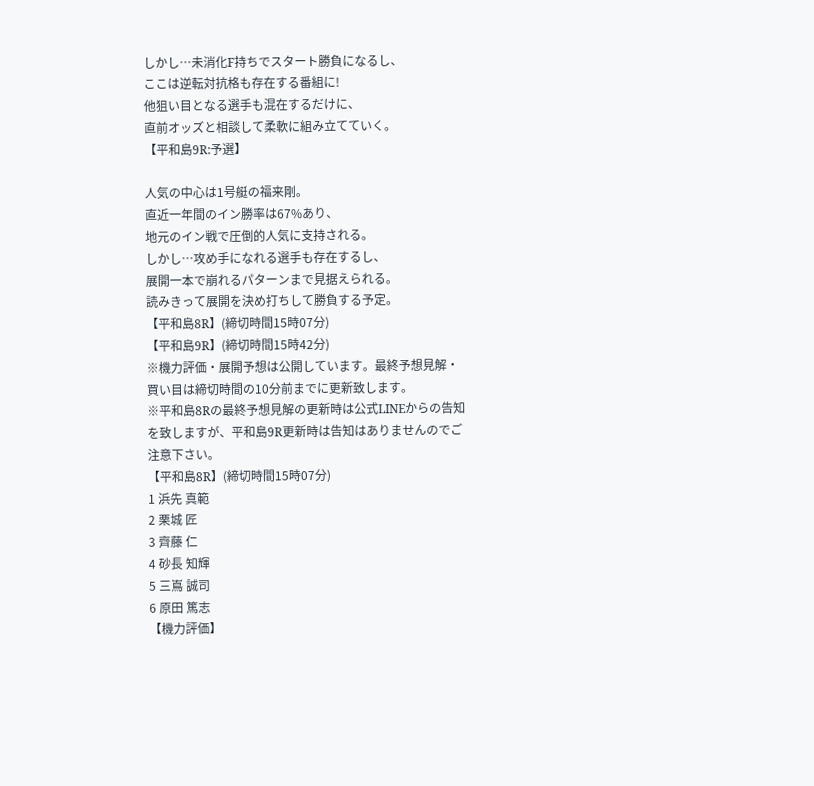しかし…未消化F持ちでスタート勝負になるし、
ここは逆転対抗格も存在する番組に!
他狙い目となる選手も混在するだけに、
直前オッズと相談して柔軟に組み立てていく。
【平和島9R:予選】

人気の中心は1号艇の福来剛。
直近一年間のイン勝率は67%あり、
地元のイン戦で圧倒的人気に支持される。
しかし…攻め手になれる選手も存在するし、
展開一本で崩れるパターンまで見据えられる。
読みきって展開を決め打ちして勝負する予定。
【平和島8R】(締切時間15時07分)
【平和島9R】(締切時間15時42分)
※機力評価・展開予想は公開しています。最終予想見解・買い目は締切時間の10分前までに更新致します。
※平和島8Rの最終予想見解の更新時は公式LINEからの告知を致しますが、平和島9R更新時は告知はありませんのでご注意下さい。
【平和島8R】(締切時間15時07分)
1 浜先 真範
2 栗城 匠
3 齊藤 仁
4 砂長 知輝
5 三嶌 誠司
6 原田 篤志
【機力評価】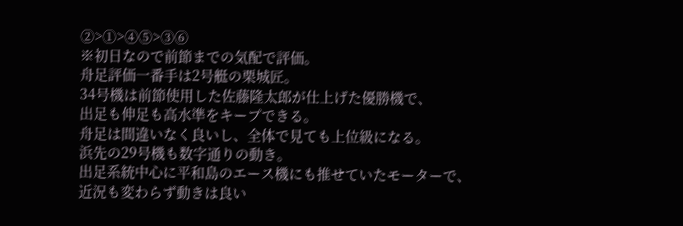②>①>④⑤>③⑥
※初日なので前節までの気配で評価。
舟足評価一番手は2号艇の栗城匠。
34号機は前節使用した佐藤隆太郎が仕上げた優勝機で、
出足も伸足も高水準をキープできる。
舟足は間違いなく良いし、全体で見ても上位級になる。
浜先の29号機も数字通りの動き。
出足系統中心に平和島のエース機にも推せていたモーターで、
近況も変わらず動きは良い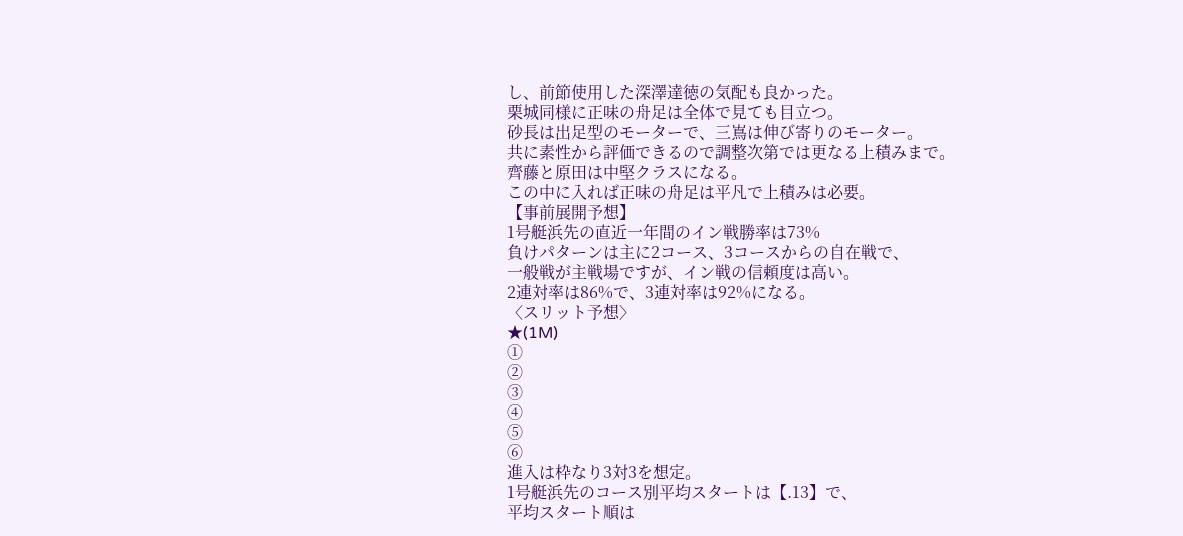し、前節使用した深澤達徳の気配も良かった。
栗城同様に正味の舟足は全体で見ても目立つ。
砂長は出足型のモーターで、三嶌は伸び寄りのモーター。
共に素性から評価できるので調整次第では更なる上積みまで。
齊藤と原田は中堅クラスになる。
この中に入れば正味の舟足は平凡で上積みは必要。
【事前展開予想】
1号艇浜先の直近一年間のイン戦勝率は73%
負けパターンは主に2コース、3コースからの自在戦で、
一般戦が主戦場ですが、イン戦の信頼度は高い。
2連対率は86%で、3連対率は92%になる。
〈スリット予想〉
★(1M)
①
②
③
④
⑤
⑥
進入は枠なり3対3を想定。
1号艇浜先のコース別平均スタートは【.13】で、
平均スタート順は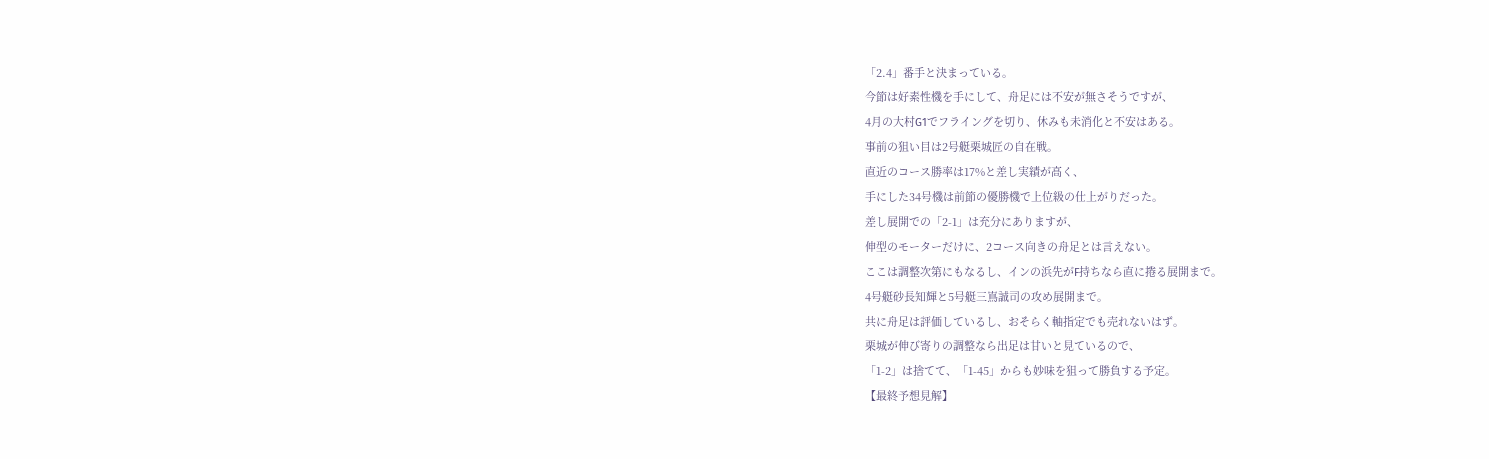「2.4」番手と決まっている。
今節は好素性機を手にして、舟足には不安が無さそうですが、
4月の大村G1でフライングを切り、休みも未消化と不安はある。
事前の狙い目は2号艇栗城匠の自在戦。
直近のコース勝率は17%と差し実績が高く、
手にした34号機は前節の優勝機で上位級の仕上がりだった。
差し展開での「2-1」は充分にありますが、
伸型のモーターだけに、2コース向きの舟足とは言えない。
ここは調整次第にもなるし、インの浜先がF持ちなら直に捲る展開まで。
4号艇砂長知輝と5号艇三嶌誠司の攻め展開まで。
共に舟足は評価しているし、おそらく軸指定でも売れないはず。
栗城が伸び寄りの調整なら出足は甘いと見ているので、
「1-2」は捨てて、「1-45」からも妙味を狙って勝負する予定。
【最終予想見解】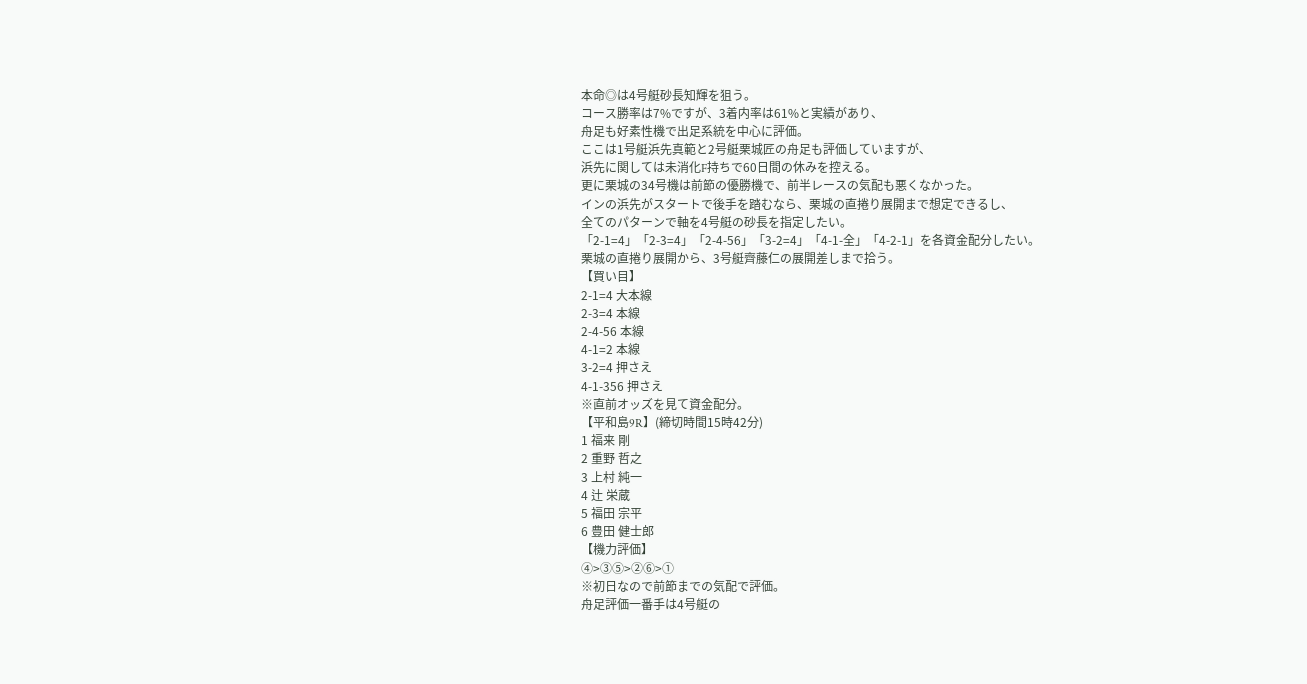本命◎は4号艇砂長知輝を狙う。
コース勝率は7%ですが、3着内率は61%と実績があり、
舟足も好素性機で出足系統を中心に評価。
ここは1号艇浜先真範と2号艇栗城匠の舟足も評価していますが、
浜先に関しては未消化F持ちで60日間の休みを控える。
更に栗城の34号機は前節の優勝機で、前半レースの気配も悪くなかった。
インの浜先がスタートで後手を踏むなら、栗城の直捲り展開まで想定できるし、
全てのパターンで軸を4号艇の砂長を指定したい。
「2-1=4」「2-3=4」「2-4-56」「3-2=4」「4-1-全」「4-2-1」を各資金配分したい。
栗城の直捲り展開から、3号艇齊藤仁の展開差しまで拾う。
【買い目】
2-1=4 大本線
2-3=4 本線
2-4-56 本線
4-1=2 本線
3-2=4 押さえ
4-1-356 押さえ
※直前オッズを見て資金配分。
【平和島9R】(締切時間15時42分)
1 福来 剛
2 重野 哲之
3 上村 純一
4 辻 栄蔵
5 福田 宗平
6 豊田 健士郎
【機力評価】
④>③⑤>②⑥>①
※初日なので前節までの気配で評価。
舟足評価一番手は4号艇の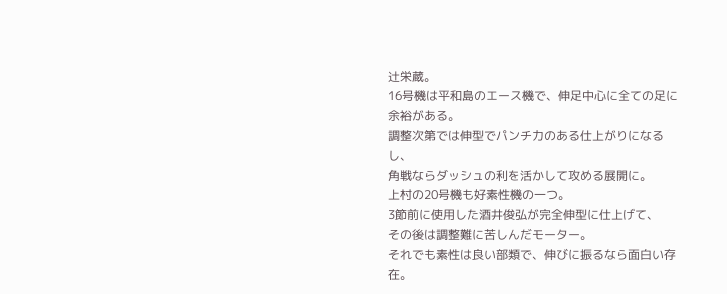辻栄蔵。
16号機は平和島のエース機で、伸足中心に全ての足に余裕がある。
調整次第では伸型でパンチ力のある仕上がりになるし、
角戦ならダッシュの利を活かして攻める展開に。
上村の20号機も好素性機の一つ。
3節前に使用した酒井俊弘が完全伸型に仕上げて、
その後は調整難に苦しんだモーター。
それでも素性は良い部類で、伸びに振るなら面白い存在。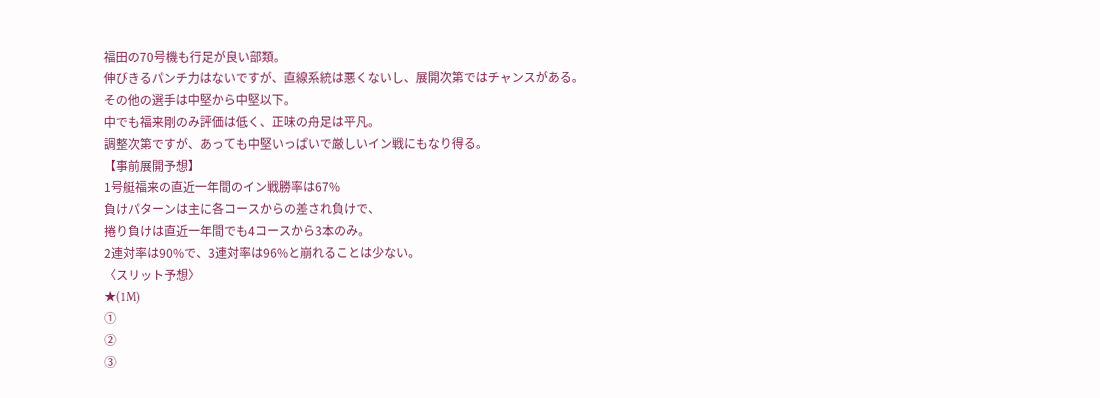福田の70号機も行足が良い部類。
伸びきるパンチ力はないですが、直線系統は悪くないし、展開次第ではチャンスがある。
その他の選手は中堅から中堅以下。
中でも福来剛のみ評価は低く、正味の舟足は平凡。
調整次第ですが、あっても中堅いっぱいで厳しいイン戦にもなり得る。
【事前展開予想】
1号艇福来の直近一年間のイン戦勝率は67%
負けパターンは主に各コースからの差され負けで、
捲り負けは直近一年間でも4コースから3本のみ。
2連対率は90%で、3連対率は96%と崩れることは少ない。
〈スリット予想〉
★(1M)
①
②
③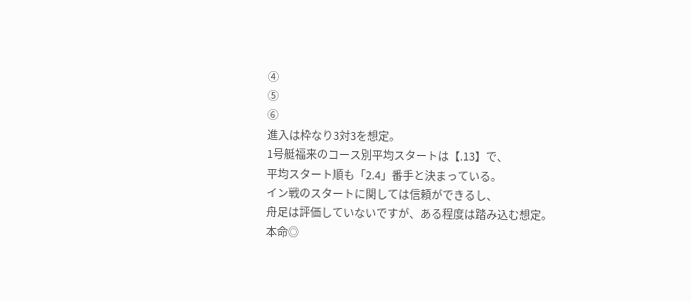④
⑤
⑥
進入は枠なり3対3を想定。
1号艇福来のコース別平均スタートは【.13】で、
平均スタート順も「2.4」番手と決まっている。
イン戦のスタートに関しては信頼ができるし、
舟足は評価していないですが、ある程度は踏み込む想定。
本命◎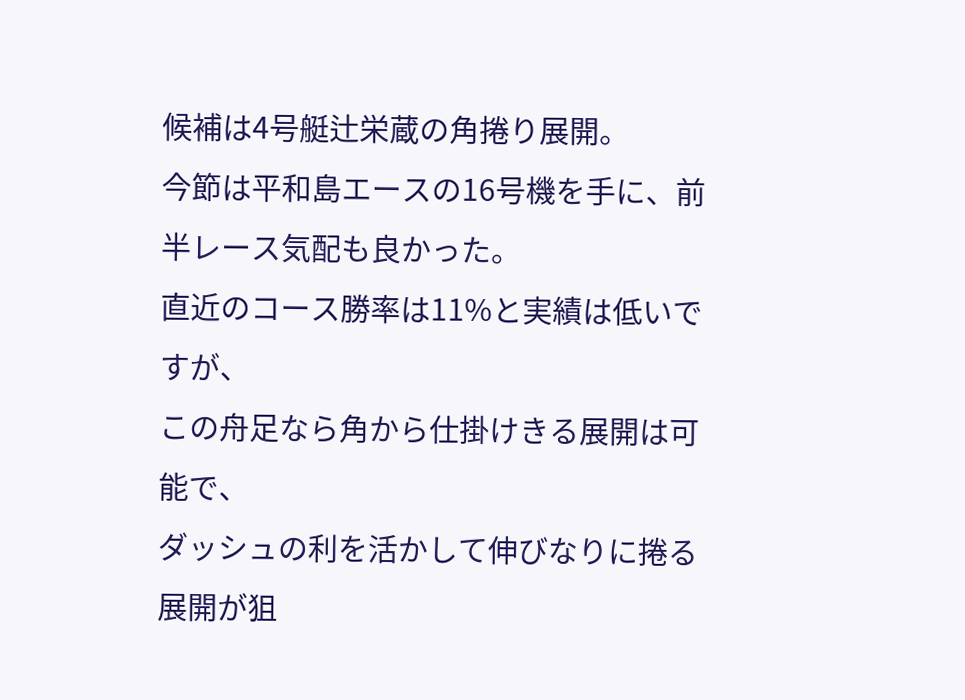候補は4号艇辻栄蔵の角捲り展開。
今節は平和島エースの16号機を手に、前半レース気配も良かった。
直近のコース勝率は11%と実績は低いですが、
この舟足なら角から仕掛けきる展開は可能で、
ダッシュの利を活かして伸びなりに捲る展開が狙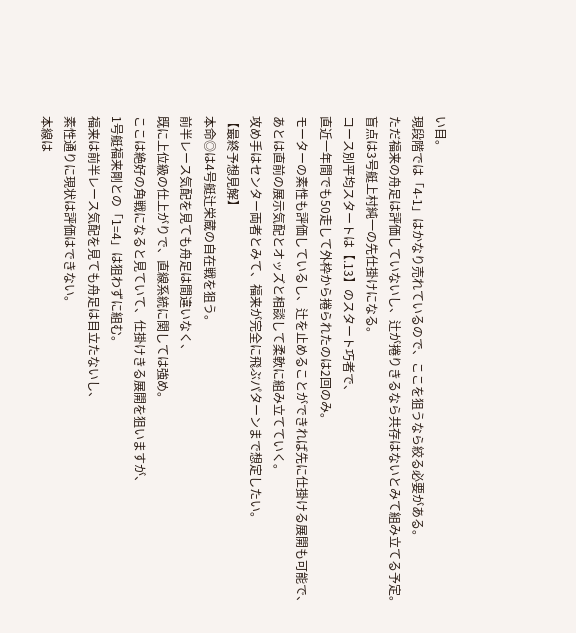い目。
現段階では「4-1」はかなり売れているので、ここを狙うなら絞る必要がある。
ただ福来の舟足は評価していないし、辻が捲りきるなら共存はないとみて組み立てる予定。
盲点は3号艇上村純一の先仕掛けになる。
コース別平均スタートは【.13】のスタート巧者で、
直近一年間でも50走して外枠から捲られたのは2回のみ。
モーターの素性も評価しているし、辻を止めることができれば先に仕掛ける展開も可能で、
あとは直前の展示気配とオッズと相談して柔軟に組み立てていく。
攻め手はセンター両者とみて、福来が完全に飛ぶパターンまで想定したい。
【最終予想見解】
本命◎は4号艇辻栄蔵の自在戦を狙う。
前半レース気配を見ても舟足は間違いなく、
既に上位級の仕上がりで、直線系統に関しては強め。
ここは絶好の角戦になると見ていて、仕掛けきる展開を狙いますが、
1号艇福来剛との「1=4」は狙わずに組む。
福来は前半レース気配を見ても舟足は目立たないし、
素性通りに現状は評価はできない。
本線は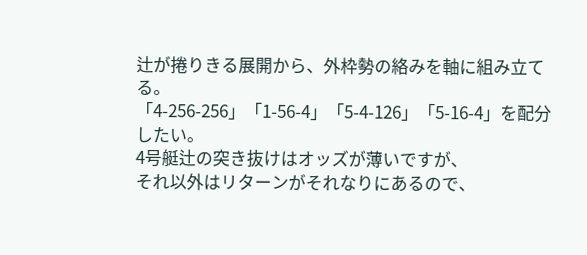辻が捲りきる展開から、外枠勢の絡みを軸に組み立てる。
「4-256-256」「1-56-4」「5-4-126」「5-16-4」を配分したい。
4号艇辻の突き抜けはオッズが薄いですが、
それ以外はリターンがそれなりにあるので、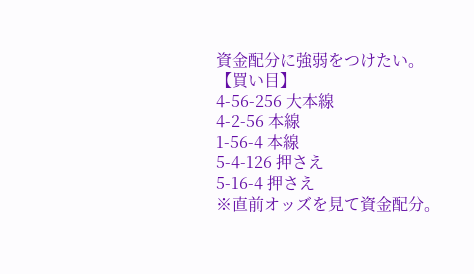資金配分に強弱をつけたい。
【買い目】
4-56-256 大本線
4-2-56 本線
1-56-4 本線
5-4-126 押さえ
5-16-4 押さえ
※直前オッズを見て資金配分。